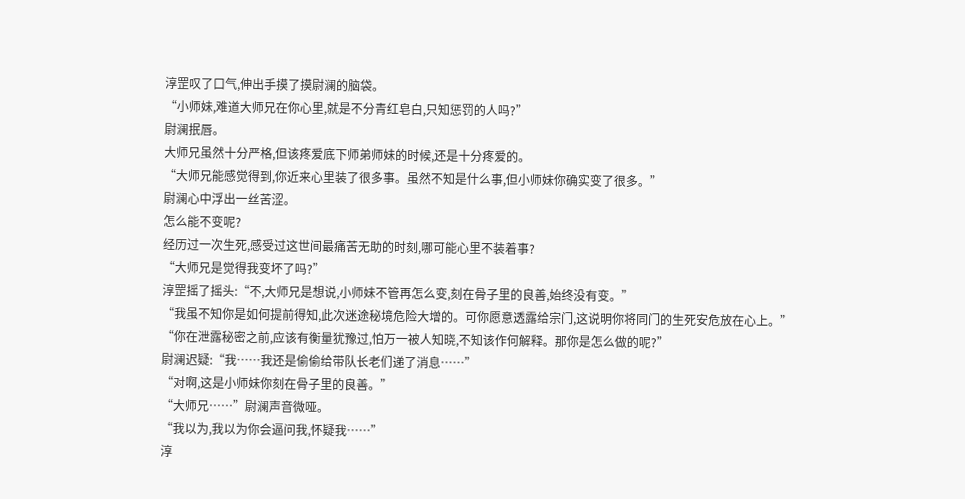淳罡叹了口气,伸出手摸了摸尉澜的脑袋。
“小师妹,难道大师兄在你心里,就是不分青红皂白,只知惩罚的人吗?”
尉澜抿唇。
大师兄虽然十分严格,但该疼爱底下师弟师妹的时候,还是十分疼爱的。
“大师兄能感觉得到,你近来心里装了很多事。虽然不知是什么事,但小师妹你确实变了很多。”
尉澜心中浮出一丝苦涩。
怎么能不变呢?
经历过一次生死,感受过这世间最痛苦无助的时刻,哪可能心里不装着事?
“大师兄是觉得我变坏了吗?”
淳罡摇了摇头:“不,大师兄是想说,小师妹不管再怎么变,刻在骨子里的良善,始终没有变。”
“我虽不知你是如何提前得知,此次迷途秘境危险大增的。可你愿意透露给宗门,这说明你将同门的生死安危放在心上。”
“你在泄露秘密之前,应该有衡量犹豫过,怕万一被人知晓,不知该作何解释。那你是怎么做的呢?”
尉澜迟疑:“我……我还是偷偷给带队长老们递了消息……”
“对啊,这是小师妹你刻在骨子里的良善。”
“大师兄……”尉澜声音微哑。
“我以为,我以为你会逼问我,怀疑我……”
淳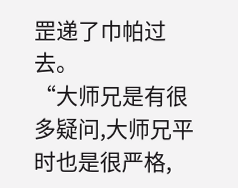罡递了巾帕过去。
“大师兄是有很多疑问,大师兄平时也是很严格,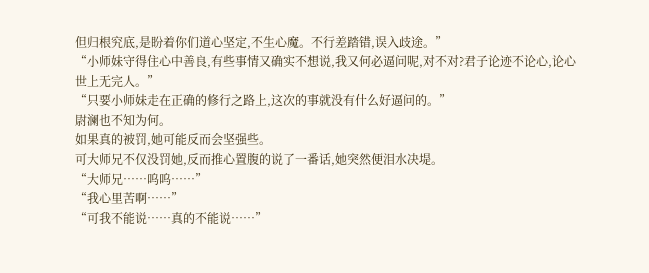但归根究底,是盼着你们道心坚定,不生心魔。不行差踏错,误入歧途。”
“小师妹守得住心中善良,有些事情又确实不想说,我又何必逼问呢,对不对?君子论迹不论心,论心世上无完人。”
“只要小师妹走在正确的修行之路上,这次的事就没有什么好逼问的。”
尉澜也不知为何。
如果真的被罚,她可能反而会坚强些。
可大师兄不仅没罚她,反而推心置腹的说了一番话,她突然便泪水决堤。
“大师兄……呜呜……”
“我心里苦啊……”
“可我不能说……真的不能说……”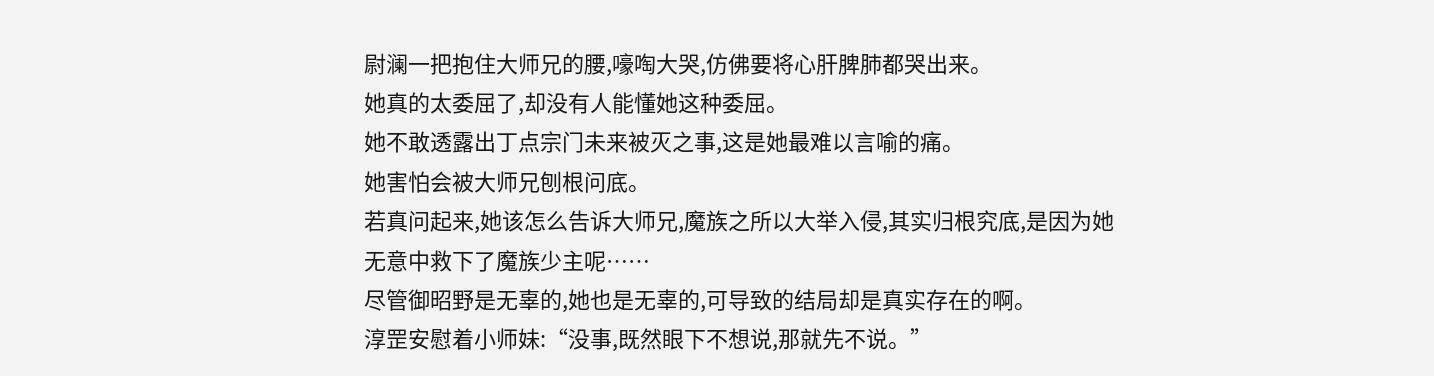尉澜一把抱住大师兄的腰,嚎啕大哭,仿佛要将心肝脾肺都哭出来。
她真的太委屈了,却没有人能懂她这种委屈。
她不敢透露出丁点宗门未来被灭之事,这是她最难以言喻的痛。
她害怕会被大师兄刨根问底。
若真问起来,她该怎么告诉大师兄,魔族之所以大举入侵,其实归根究底,是因为她无意中救下了魔族少主呢……
尽管御昭野是无辜的,她也是无辜的,可导致的结局却是真实存在的啊。
淳罡安慰着小师妹:“没事,既然眼下不想说,那就先不说。”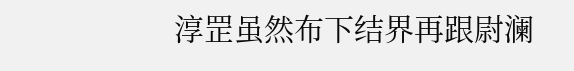淳罡虽然布下结界再跟尉澜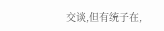交谈,但有统子在,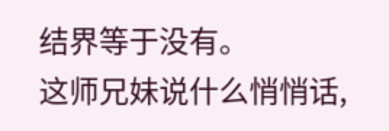结界等于没有。
这师兄妹说什么悄悄话,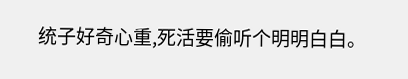统子好奇心重,死活要偷听个明明白白。